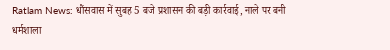Ratlam News: धौंसवास में सुबह 5 बजे प्रशासन की बड़ी कार्रवाई, नाले पर बनी धर्मशाला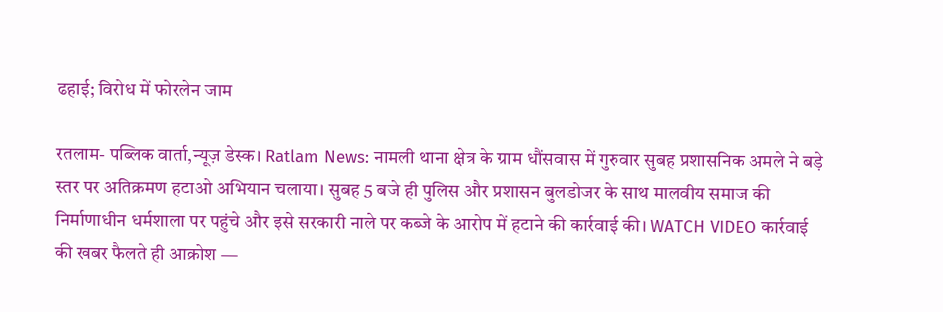ढहाई; विरोध में फोरलेन जाम

रतलाम- पब्लिक वार्ता,न्यूज़ डेस्क। Ratlam News: नामली थाना क्षेत्र के ग्राम धौंसवास में गुरुवार सुबह प्रशासनिक अमले ने बड़े स्तर पर अतिक्रमण हटाओ अभियान चलाया। सुबह 5 बजे ही पुलिस और प्रशासन बुलडोजर के साथ मालवीय समाज की निर्माणाधीन धर्मशाला पर पहुंचे और इसे सरकारी नाले पर कब्जे के आरोप में हटाने की कार्रवाई की। WATCH VIDEO कार्रवाई की खबर फैलते ही आक्रोश —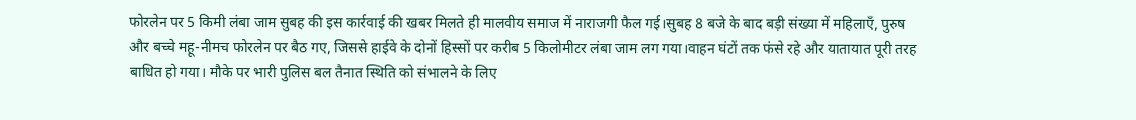फोरलेन पर 5 किमी लंबा जाम सुबह की इस कार्रवाई की खबर मिलते ही मालवीय समाज में नाराजगी फैल गई।सुबह 8 बजे के बाद बड़ी संख्या में महिलाएँ, पुरुष और बच्चे महू-नीमच फोरलेन पर बैठ गए, जिससे हाईवे के दोनों हिस्सों पर करीब 5 किलोमीटर लंबा जाम लग गया।वाहन घंटों तक फंसे रहे और यातायात पूरी तरह बाधित हो गया। मौके पर भारी पुलिस बल तैनात स्थिति को संभालने के लिए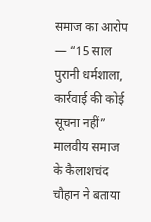समाज का आरोप — “15 साल पुरानी धर्मशाला, कार्रवाई की कोई सूचना नहीं” मालवीय समाज के कैलाशचंद चौहान ने बताया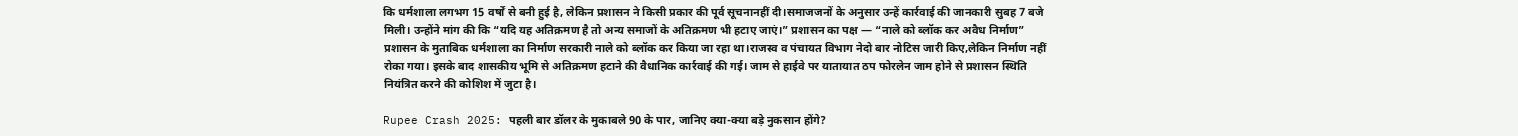कि धर्मशाला लगभग 15 वर्षों से बनी हुई है, लेकिन प्रशासन ने किसी प्रकार की पूर्व सूचनानहीं दी।समाजजनों के अनुसार उन्हें कार्रवाई की जानकारी सुबह 7 बजे मिली। उन्होंने मांग की कि “यदि यह अतिक्रमण है तो अन्य समाजों के अतिक्रमण भी हटाए जाएं।” प्रशासन का पक्ष — “नाले को ब्लॉक कर अवैध निर्माण” प्रशासन के मुताबिक धर्मशाला का निर्माण सरकारी नाले को ब्लॉक कर किया जा रहा था।राजस्व व पंचायत विभाग नेदो बार नोटिस जारी किए,लेकिन निर्माण नहीं रोका गया। इसके बाद शासकीय भूमि से अतिक्रमण हटाने की वैधानिक कार्रवाई की गई। जाम से हाईवे पर यातायात ठप फोरलेन जाम होने से प्रशासन स्थिति नियंत्रित करने की कोशिश में जुटा है।

Rupee Crash 2025: पहली बार डॉलर के मुकाबले 90 के पार, जानिए क्या-क्या बड़े नुकसान होंगे?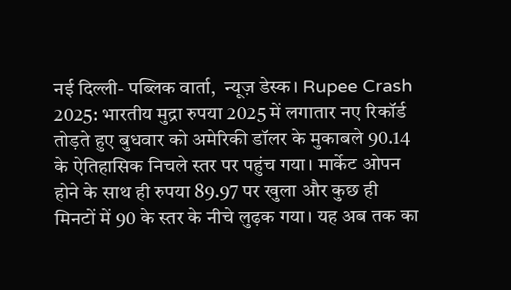नई दिल्ली- पब्लिक वार्ता,  न्यूज़ डेस्क। Rupee Crash 2025: भारतीय मुद्रा रुपया 2025 में लगातार नए रिकॉर्ड तोड़ते हुए बुधवार को अमेरिकी डॉलर के मुकाबले 90.14 के ऐतिहासिक निचले स्तर पर पहुंच गया। मार्केट ओपन होने के साथ ही रुपया 89.97 पर खुला और कुछ ही मिनटों में 90 के स्तर के नीचे लुढ़क गया। यह अब तक का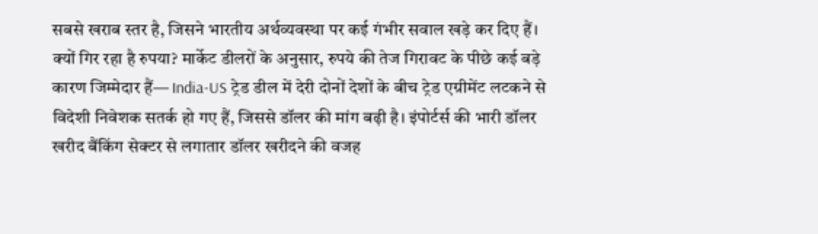सबसे खराब स्तर है, जिसने भारतीय अर्थव्यवस्था पर कई गंभीर सवाल खड़े कर दिए हैं। क्यों गिर रहा है रुपया? मार्केट डीलरों के अनुसार, रुपये की तेज गिरावट के पीछे कई बड़े कारण जिम्मेदार हैं— India-US ट्रेड डील में देरी दोनों देशों के बीच ट्रेड एग्रीमेंट लटकने से विदेशी निवेशक सतर्क हो गए हैं, जिससे डॉलर की मांग बढ़ी है। इंपोर्टर्स की भारी डॉलर खरीद बैंकिंग सेक्टर से लगातार डॉलर खरीदने की वजह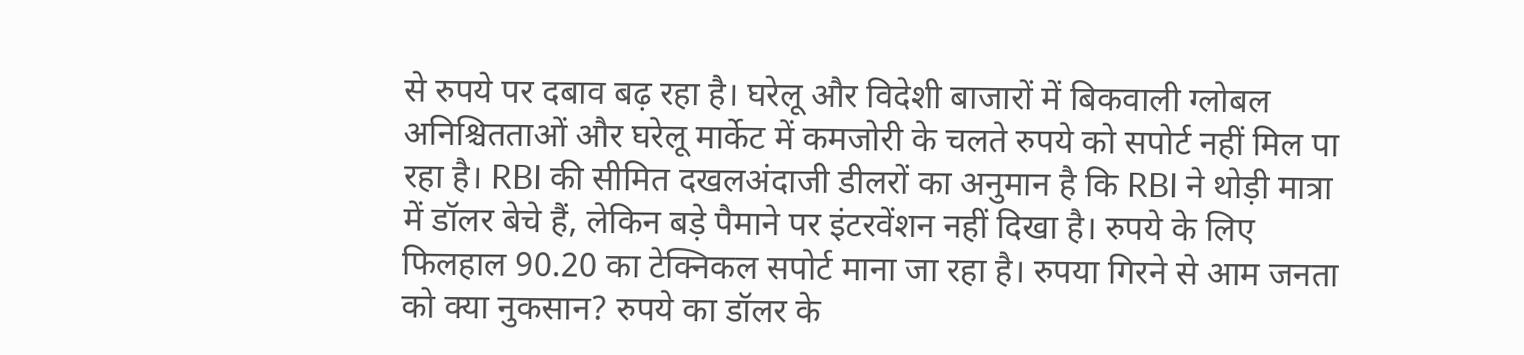से रुपये पर दबाव बढ़ रहा है। घरेलू और विदेशी बाजारों में बिकवाली ग्लोबल अनिश्चितताओं और घरेलू मार्केट में कमजोरी के चलते रुपये को सपोर्ट नहीं मिल पा रहा है। RBI की सीमित दखलअंदाजी डीलरों का अनुमान है कि RBI ने थोड़ी मात्रा में डॉलर बेचे हैं, लेकिन बड़े पैमाने पर इंटरवेंशन नहीं दिखा है। रुपये के लिए फिलहाल 90.20 का टेक्निकल सपोर्ट माना जा रहा है। रुपया गिरने से आम जनता को क्या नुकसान? रुपये का डॉलर के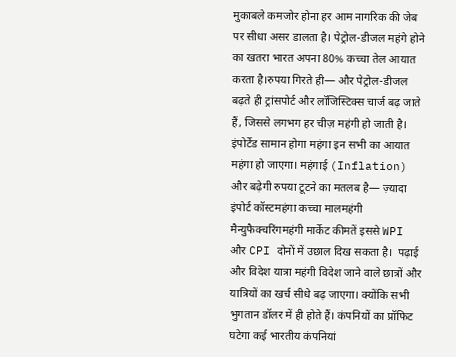मुकाबले कमजोर होना हर आम नागरिक की जेब पर सीधा असर डालता है। पेट्रोल-डीजल महंगे होने का खतरा भारत अपना 80% कच्चा तेल आयात करता है।रुपया गिरते ही— और पेट्रोल-डीजल बढ़ते ही ट्रांसपोर्ट और लॉजिस्टिक्स चार्ज बढ़ जाते हैं, जिससे लगभग हर चीज़ महंगी हो जाती है। इंपोर्टेड सामान होगा महंगा इन सभी का आयात महंगा हो जाएगा। महंगाई (Inflation) और बढ़ेगी रुपया टूटने का मतलब है— ज़्यादा इंपोर्ट कॉस्टमहंगा कच्चा मालमहंगी मैन्युफैक्चरिंगमहंगी मार्केट कीमतें इससे WPI और CPI दोनों में उछाल दिख सकता है।  पढ़ाई और विदेश यात्रा महंगी विदेश जाने वाले छात्रों और यात्रियों का खर्च सीधे बढ़ जाएगा। क्योंकि सभी भुगतान डॉलर में ही होते हैं। कंपनियों का प्रॉफिट घटेगा कई भारतीय कंपनियां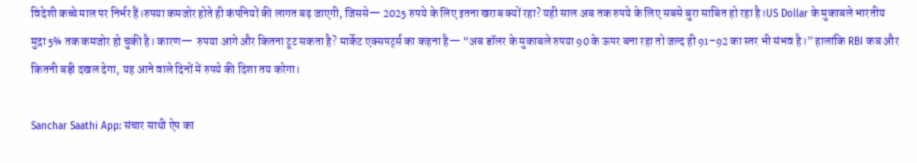विदेशी कच्चे माल पर निर्भर हैं।रुपया कमजोर होते ही कंपनियों की लागत बढ़ जाएगी, जिससे— 2025 रुपये के लिए इतना खराब क्यों रहा? यही साल अब तक रुपये के लिए सबसे बुरा साबित हो रहा है।US Dollar के मुकाबले भारतीय मुद्रा 5% तक कमजोर हो चुकी है। कारण—  रुपया आगे और कितना टूट सकता है? मार्केट एक्सपर्ट्स का कहना है— “अब डॉलर के मुकाबले रुपया 90 के ऊपर बना रहा तो जल्द ही 91–92 का स्तर भी संभव है।” हालांकि RBI कब और कितनी बड़ी दखल देगा, यह आने वाले दिनों में रुपये की दिशा तय करेगा।

Sanchar Saathi App: संचार साथी ऐप का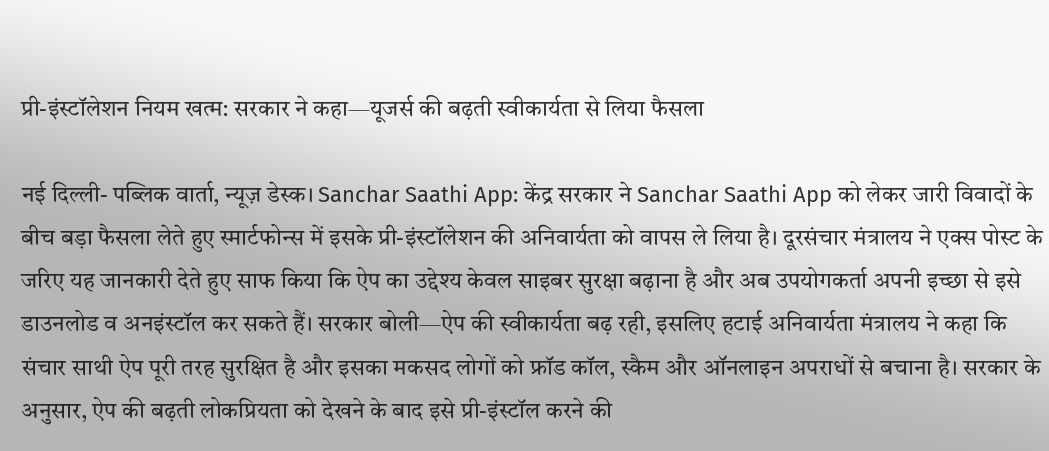प्री-इंस्टॉलेशन नियम खत्म: सरकार ने कहा—यूजर्स की बढ़ती स्वीकार्यता से लिया फैसला

नई दिल्ली- पब्लिक वार्ता, न्यूज़ डेस्क। Sanchar Saathi App: केंद्र सरकार ने Sanchar Saathi App को लेकर जारी विवादों के बीच बड़ा फैसला लेते हुए स्मार्टफोन्स में इसके प्री-इंस्टॉलेशन की अनिवार्यता को वापस ले लिया है। दूरसंचार मंत्रालय ने एक्स पोस्ट के जरिए यह जानकारी देते हुए साफ किया कि ऐप का उद्देश्य केवल साइबर सुरक्षा बढ़ाना है और अब उपयोगकर्ता अपनी इच्छा से इसे डाउनलोड व अनइंस्टॉल कर सकते हैं। सरकार बोली—ऐप की स्वीकार्यता बढ़ रही, इसलिए हटाई अनिवार्यता मंत्रालय ने कहा कि संचार साथी ऐप पूरी तरह सुरक्षित है और इसका मकसद लोगों को फ्रॉड कॉल, स्कैम और ऑनलाइन अपराधों से बचाना है। सरकार के अनुसार, ऐप की बढ़ती लोकप्रियता को देखने के बाद इसे प्री-इंस्टॉल करने की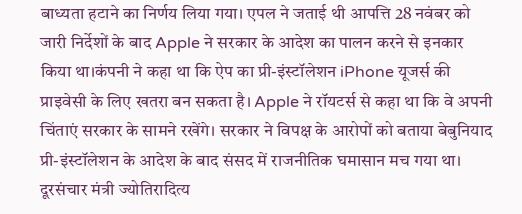बाध्यता हटाने का निर्णय लिया गया। एपल ने जताई थी आपत्ति 28 नवंबर को जारी निर्देशों के बाद Apple ने सरकार के आदेश का पालन करने से इनकार किया था।कंपनी ने कहा था कि ऐप का प्री-इंस्टॉलेशन iPhone यूजर्स की प्राइवेसी के लिए खतरा बन सकता है। Apple ने रॉयटर्स से कहा था कि वे अपनी चिंताएं सरकार के सामने रखेंगे। सरकार ने विपक्ष के आरोपों को बताया बेबुनियाद प्री-इंस्टॉलेशन के आदेश के बाद संसद में राजनीतिक घमासान मच गया था। दूरसंचार मंत्री ज्योतिरादित्य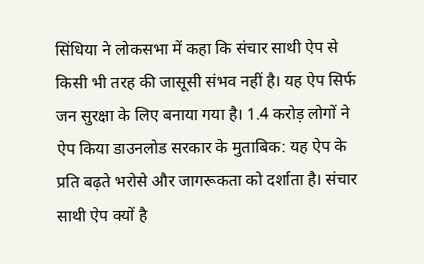सिंधिया ने लोकसभा में कहा कि संचार साथी ऐप से किसी भी तरह की जासूसी संभव नहीं है। यह ऐप सिर्फ जन सुरक्षा के लिए बनाया गया है। 1.4 करोड़ लोगों ने ऐप किया डाउनलोड सरकार के मुताबिक: यह ऐप के प्रति बढ़ते भरोसे और जागरूकता को दर्शाता है। संचार साथी ऐप क्यों है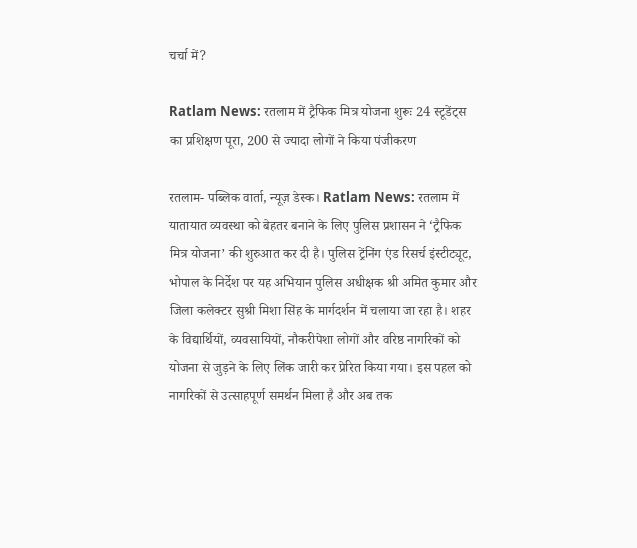चर्चा में?

Ratlam News: रतलाम में ट्रैफिक मित्र योजना शुरूः 24 स्टूडेंट्स का प्रशिक्षण पूरा, 200 से ज्यादा लोगों ने किया पंजीकरण

रतलाम- पब्लिक वार्ता, न्यूज़ डेस्क। Ratlam News: रतलाम में यातायात व्यवस्था को बेहतर बनाने के लिए पुलिस प्रशासन ने ‘ट्रैफिक मित्र योजना’ की शुरुआत कर दी है। पुलिस ट्रेंनिंग एंड रिसर्च इंस्टीट्यूट, भोपाल के निर्देश पर यह अभियान पुलिस अधीक्षक श्री अमित कुमार और जिला कलेक्टर सुश्री मिशा सिंह के मार्गदर्शन में चलाया जा रहा है। शहर के विद्यार्थियों, व्यवसायियों, नौकरीपेशा लोगों और वरिष्ठ नागरिकों को योजना से जुड़ने के लिए लिंक जारी कर प्रेरित किया गया। इस पहल को नागरिकों से उत्साहपूर्ण समर्थन मिला है और अब तक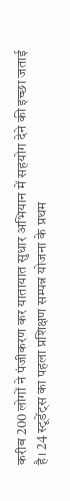करीब 200 लोगों ने पंजीकरण कर यातायात सुधार अभियान में सहयोग देने की इच्छा जताई है। 24 स्टूडेंट्स का पहला प्रशिक्षण सम्पन्न योजना के प्रथम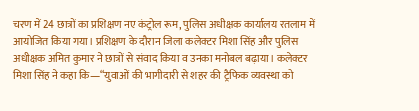चरण में 24 छात्रों का प्रशिक्षण नए कंट्रोल रूम, पुलिस अधीक्षक कार्यालय रतलाम में आयोजित किया गया। प्रशिक्षण के दौरान जिला कलेक्टर मिशा सिंह और पुलिस अधीक्षक अमित कुमार ने छात्रों से संवाद किया व उनका मनोबल बढ़ाया। कलेक्टर मिशा सिंह ने कहा कि—“युवाओं की भागीदारी से शहर की ट्रैफिक व्यवस्था को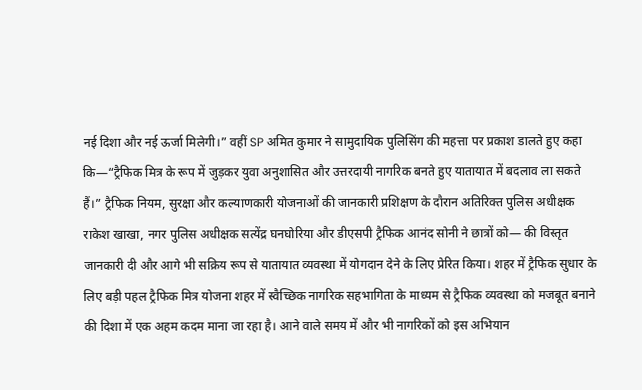नई दिशा और नई ऊर्जा मिलेगी।” वहीं SP अमित कुमार ने सामुदायिक पुलिसिंग की महत्ता पर प्रकाश डालते हुए कहा कि—“ट्रैफिक मित्र के रूप में जुड़कर युवा अनुशासित और उत्तरदायी नागरिक बनते हुए यातायात में बदलाव ला सकते हैं।” ट्रैफिक नियम, सुरक्षा और कल्याणकारी योजनाओं की जानकारी प्रशिक्षण के दौरान अतिरिक्त पुलिस अधीक्षक राकेश खाखा, नगर पुलिस अधीक्षक सत्येंद्र घनघोरिया और डीएसपी ट्रैफिक आनंद सोनी ने छात्रों को— की विस्तृत जानकारी दी और आगे भी सक्रिय रूप से यातायात व्यवस्था में योगदान देने के लिए प्रेरित किया। शहर में ट्रैफिक सुधार के लिए बड़ी पहल ट्रैफिक मित्र योजना शहर में स्वैच्छिक नागरिक सहभागिता के माध्यम से ट्रैफिक व्यवस्था को मजबूत बनाने की दिशा में एक अहम कदम माना जा रहा है। आने वाले समय में और भी नागरिकों को इस अभियान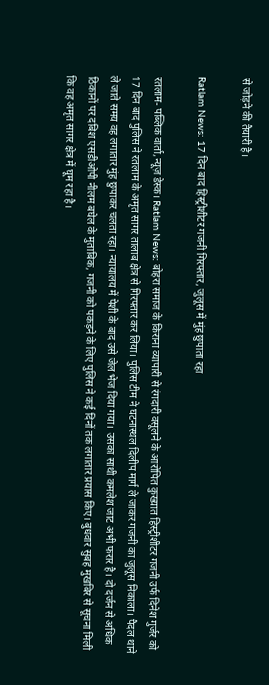से जोड़ने की तैयारी है।

Ratlam News: 17 दिन बाद हिस्ट्रीशीटर गजनी गिरफ्तार, जुलूस में मुंह छुपाता रहा

रतलाम- पब्लिक वार्ता,न्यूज़ डेस्क। Ratlam News: बोहरा समाज के किराना व्यापारी से रंगदारी वसूलने के आरोपित कुख्यात हिस्ट्रीशीटर गजनी उर्फ दिनेश गुर्जर को 17 दिन बाद पुलिस ने रतलाम के अमृत सागर तालाब क्षेत्र से गिरफ्तार कर लिया। पुलिस टीम ने घटनास्थल दिलीप मार्ग ले जाकर गजनी का जुलूस निकाला। पैदल थाने ले जाते समय वह लगातार मुंह छुपाकर चलता रहा। न्यायालय में पेशी के बाद उसे जेल भेज दिया गया। उसका साथी कमलेश जाट अभी फरार है। दो दर्जन से अधिक ठिकानों पर दबिश एसडीओपी नीलम बघेल के मुताबिक, गजनी को पकड़ने के लिए पुलिस ने कई दिनों तक लगातार प्रयास किए। बुधवार सुबह मुखबिर से सूचना मिली कि वह अमृत सागर क्षेत्र में घूम रहा है।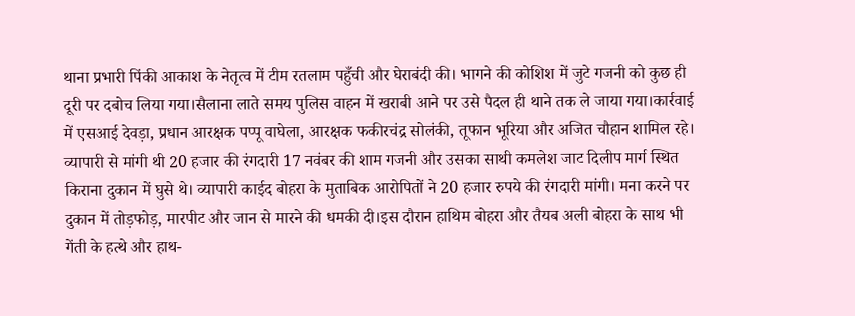थाना प्रभारी पिंकी आकाश के नेतृत्व में टीम रतलाम पहुँची और घेराबंदी की। भागने की कोशिश में जुटे गजनी को कुछ ही दूरी पर दबोच लिया गया।सैलाना लाते समय पुलिस वाहन में खराबी आने पर उसे पैदल ही थाने तक ले जाया गया।कार्रवाई में एसआई देवड़ा, प्रधान आरक्षक पप्पू वाघेला, आरक्षक फकीरचंद्र सोलंकी, तूफान भूरिया और अजित चौहान शामिल रहे। व्यापारी से मांगी थी 20 हजार की रंगदारी 17 नवंबर की शाम गजनी और उसका साथी कमलेश जाट दिलीप मार्ग स्थित किराना दुकान में घुसे थे। व्यापारी काईद बोहरा के मुताबिक आरोपितों ने 20 हजार रुपये की रंगदारी मांगी। मना करने पर दुकान में तोड़फोड़, मारपीट और जान से मारने की धमकी दी।इस दौरान हाथिम बोहरा और तैयब अली बोहरा के साथ भी गेंती के हत्थे और हाथ-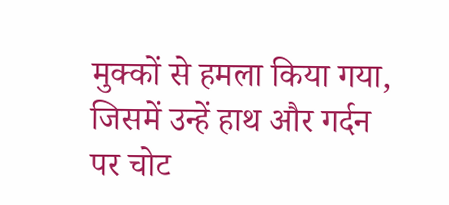मुक्कों से हमला किया गया, जिसमें उन्हें हाथ और गर्दन पर चोट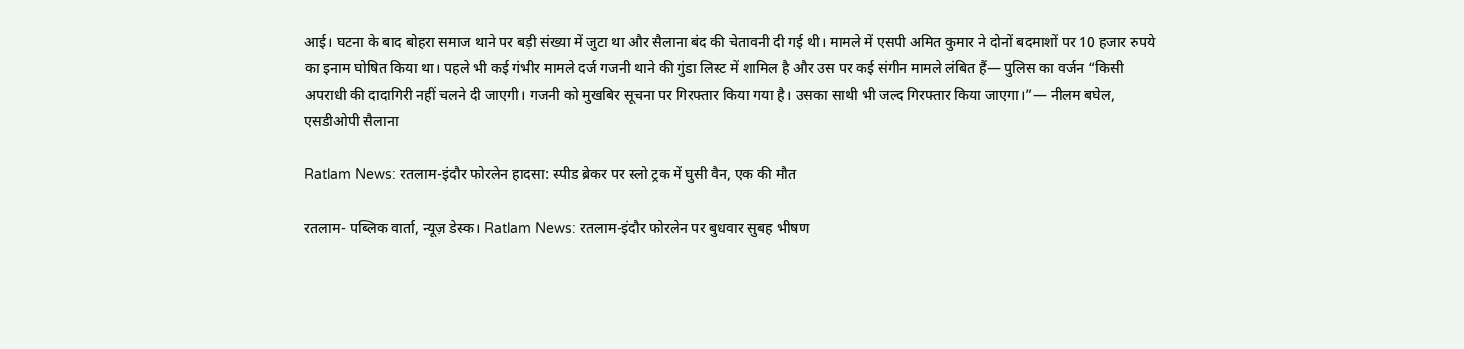आई। घटना के बाद बोहरा समाज थाने पर बड़ी संख्या में जुटा था और सैलाना बंद की चेतावनी दी गई थी। मामले में एसपी अमित कुमार ने दोनों बदमाशों पर 10 हजार रुपये का इनाम घोषित किया था। पहले भी कई गंभीर मामले दर्ज गजनी थाने की गुंडा लिस्ट में शामिल है और उस पर कई संगीन मामले लंबित हैं— पुलिस का वर्जन “किसी अपराधी की दादागिरी नहीं चलने दी जाएगी। गजनी को मुखबिर सूचना पर गिरफ्तार किया गया है। उसका साथी भी जल्द गिरफ्तार किया जाएगा।”— नीलम बघेल, एसडीओपी सैलाना

Ratlam News: रतलाम-इंदौर फोरलेन हादसा: स्पीड ब्रेकर पर स्लो ट्रक में घुसी वैन, एक की मौत

रतलाम- पब्लिक वार्ता, न्यूज़ डेस्क। Ratlam News: रतलाम-इंदौर फोरलेन पर बुधवार सुबह भीषण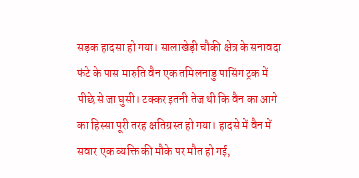सड़क हादसा हो गया। सालाखेड़ी चौकी क्षेत्र के सनावदा फंटे के पास मारुति वैन एक तमिलनाडु पासिंग ट्रक में पीछे से जा घुसी। टक्कर इतनी तेज थी कि वैन का आगे का हिस्सा पूरी तरह क्षतिग्रस्त हो गया। हादसे में वैन में सवार एक व्यक्ति की मौके पर मौत हो गई,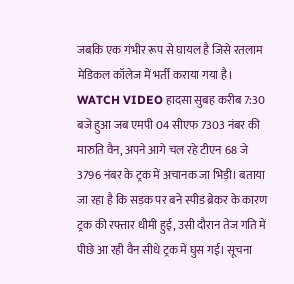जबकि एक गंभीर रूप से घायल है जिसे रतलाम मेडिकल कॉलेज में भर्ती कराया गया है। WATCH VIDEO हादसा सुबह करीब 7:30 बजे हुआ जब एमपी 04 सीएफ 7303 नंबर की मारुति वैन, अपने आगे चल रहे टीएन 68 जे 3796 नंबर के ट्रक में अचानक जा भिड़ी। बताया जा रहा है कि सड़क पर बने स्पीड ब्रेकर के कारण ट्रक की रफ्तार धीमी हुई, उसी दौरान तेज गति में पीछे आ रही वैन सीधे ट्रक में घुस गई। सूचना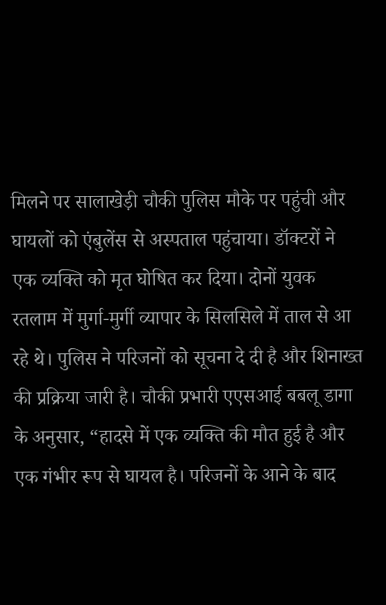मिलने पर सालाखेड़ी चौकी पुलिस मौके पर पहुंची और घायलों को एंबुलेंस से अस्पताल पहुंचाया। डॉक्टरों ने एक व्यक्ति को मृत घोषित कर दिया। दोनों युवक रतलाम में मुर्गा-मुर्गी व्यापार के सिलसिले में ताल से आ रहे थे। पुलिस ने परिजनों को सूचना दे दी है और शिनाख्त की प्रक्रिया जारी है। चौकी प्रभारी एएसआई बबलू डागा के अनुसार, “हादसे में एक व्यक्ति की मौत हुई है और एक गंभीर रूप से घायल है। परिजनों के आने के बाद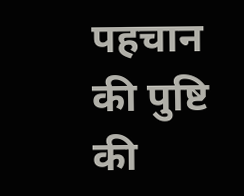पहचान की पुष्टि की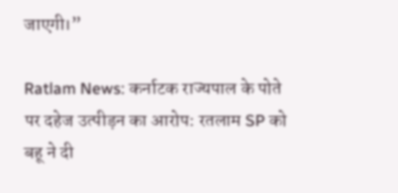जाएगी।”

Ratlam News: कर्नाटक राज्यपाल के पोते पर दहेज उत्पीड़न का आरोप: रतलाम SP को बहू ने दी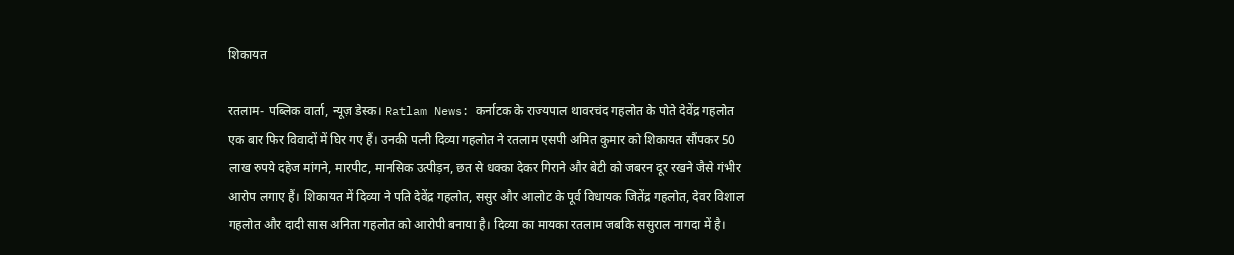शिकायत

रतलाम- पब्लिक वार्ता, न्यूज़ डेस्क। Ratlam News: कर्नाटक के राज्यपाल थावरचंद गहलोत के पोते देवेंद्र गहलोत एक बार फिर विवादों में घिर गए हैं। उनकी पत्नी दिव्या गहलोत ने रतलाम एसपी अमित कुमार को शिकायत सौंपकर 50 लाख रुपये दहेज मांगने, मारपीट, मानसिक उत्पीड़न, छत से धक्का देकर गिराने और बेटी को जबरन दूर रखने जैसे गंभीर आरोप लगाए हैं। शिकायत में दिव्या ने पति देवेंद्र गहलोत, ससुर और आलोट के पूर्व विधायक जितेंद्र गहलोत, देवर विशाल गहलोत और दादी सास अनिता गहलोत को आरोपी बनाया है। दिव्या का मायका रतलाम जबकि ससुराल नागदा में है।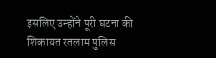इसलिए उन्होंने पूरी घटना की शिकायत रतलाम पुलिस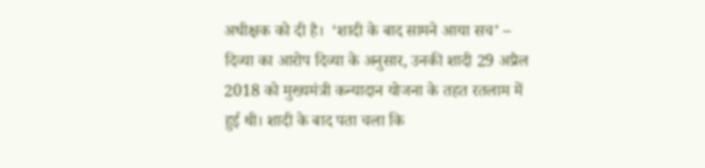अधीक्षक को दी है।  ‘शादी के बाद सामने आया सच’ – दिव्या का आरोप दिव्या के अनुसार, उनकी शादी 29 अप्रैल 2018 को मुख्यमंत्री कन्यादान योजना के तहत रतलाम में हुई थी। शादी के बाद पता चला कि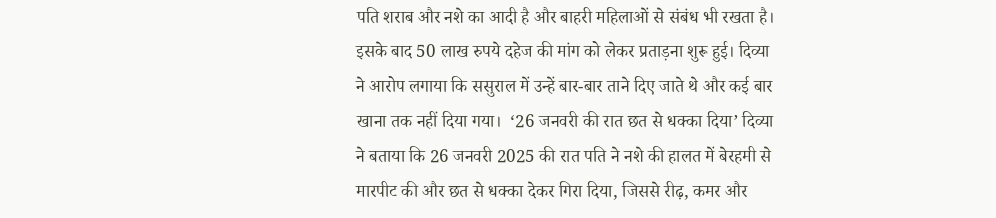पति शराब और नशे का आदी है और बाहरी महिलाओं से संबंध भी रखता है। इसके बाद 50 लाख रुपये दहेज की मांग को लेकर प्रताड़ना शुरू हुई। दिव्या ने आरोप लगाया कि ससुराल में उन्हें बार-बार ताने दिए जाते थे और कई बार खाना तक नहीं दिया गया।  ‘26 जनवरी की रात छत से धक्का दिया’ दिव्या ने बताया कि 26 जनवरी 2025 की रात पति ने नशे की हालत में बेरहमी से मारपीट की और छत से धक्का देकर गिरा दिया, जिससे रीढ़, कमर और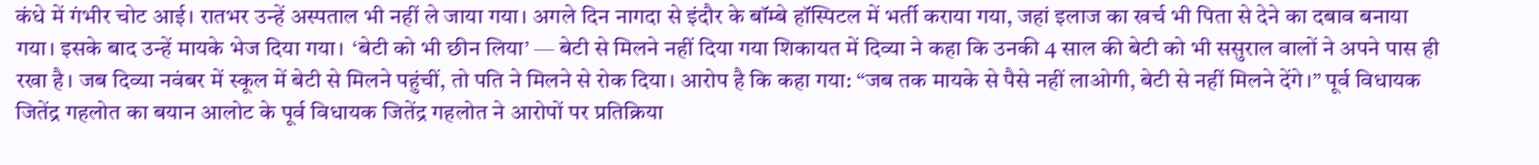कंधे में गंभीर चोट आई। रातभर उन्हें अस्पताल भी नहीं ले जाया गया। अगले दिन नागदा से इंदौर के बॉम्बे हॉस्पिटल में भर्ती कराया गया, जहां इलाज का खर्च भी पिता से देने का दबाव बनाया गया। इसके बाद उन्हें मायके भेज दिया गया।  ‘बेटी को भी छीन लिया’ — बेटी से मिलने नहीं दिया गया शिकायत में दिव्या ने कहा कि उनकी 4 साल की बेटी को भी ससुराल वालों ने अपने पास ही रखा है। जब दिव्या नवंबर में स्कूल में बेटी से मिलने पहुंचीं, तो पति ने मिलने से रोक दिया। आरोप है कि कहा गया: “जब तक मायके से पैसे नहीं लाओगी, बेटी से नहीं मिलने देंगे।” पूर्व विधायक जितेंद्र गहलोत का बयान आलोट के पूर्व विधायक जितेंद्र गहलोत ने आरोपों पर प्रतिक्रिया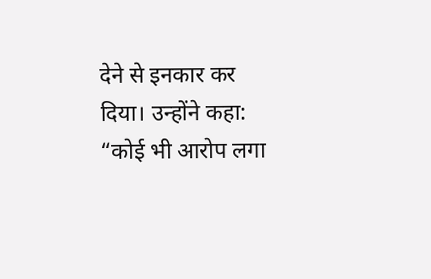देने से इनकार कर दिया। उन्होंने कहा: “कोई भी आरोप लगा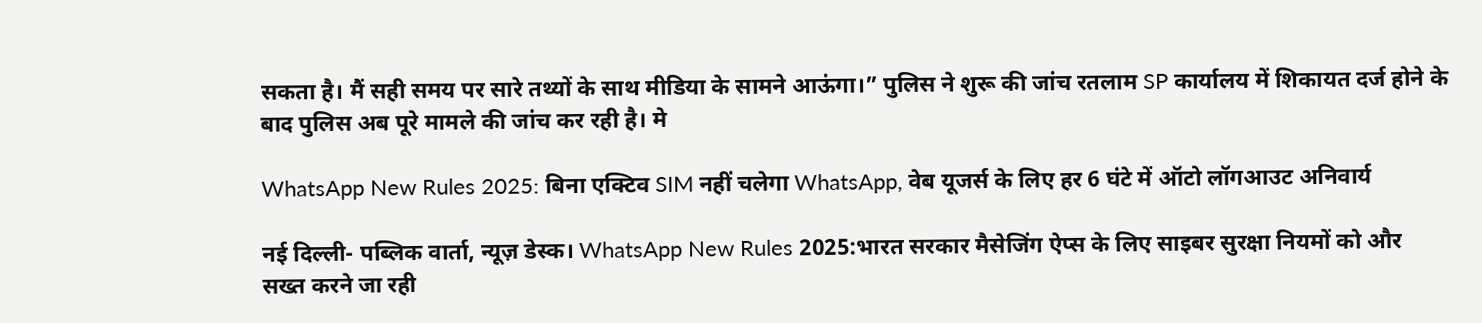सकता है। मैं सही समय पर सारे तथ्यों के साथ मीडिया के सामने आऊंगा।” पुलिस ने शुरू की जांच रतलाम SP कार्यालय में शिकायत दर्ज होने के बाद पुलिस अब पूरे मामले की जांच कर रही है। मे

WhatsApp New Rules 2025: बिना एक्टिव SIM नहीं चलेगा WhatsApp, वेब यूजर्स के लिए हर 6 घंटे में ऑटो लॉगआउट अनिवार्य

नई दिल्ली- पब्लिक वार्ता, न्यूज़ डेस्क। WhatsApp New Rules 2025:भारत सरकार मैसेजिंग ऐप्स के लिए साइबर सुरक्षा नियमों को और सख्त करने जा रही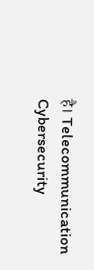है। Telecommunication Cybersecurity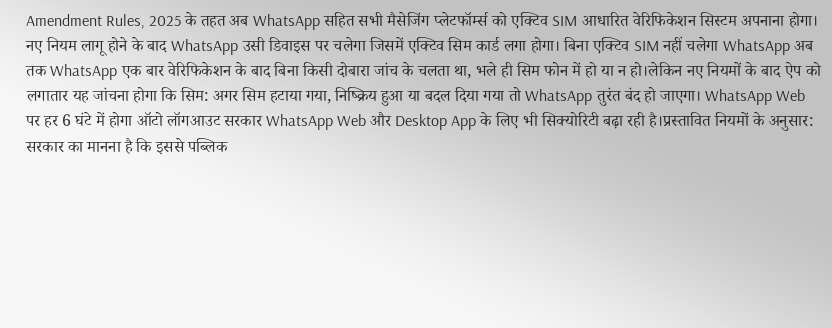Amendment Rules, 2025 के तहत अब WhatsApp सहित सभी मैसेजिंग प्लेटफॉर्म्स को एक्टिव SIM आधारित वेरिफिकेशन सिस्टम अपनाना होगा। नए नियम लागू होने के बाद WhatsApp उसी डिवाइस पर चलेगा जिसमें एक्टिव सिम कार्ड लगा होगा। बिना एक्टिव SIM नहीं चलेगा WhatsApp अब तक WhatsApp एक बार वेरिफिकेशन के बाद बिना किसी दोबारा जांच के चलता था, भले ही सिम फोन में हो या न हो।लेकिन नए नियमों के बाद ऐप को लगातार यह जांचना होगा कि सिम: अगर सिम हटाया गया, निष्क्रिय हुआ या बदल दिया गया तो WhatsApp तुरंत बंद हो जाएगा। WhatsApp Web पर हर 6 घंटे में होगा ऑटो लॉगआउट सरकार WhatsApp Web और Desktop App के लिए भी सिक्योरिटी बढ़ा रही है।प्रस्तावित नियमों के अनुसार: सरकार का मानना है कि इससे पब्लिक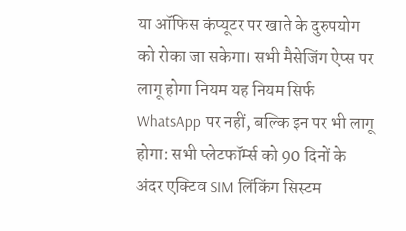या ऑफिस कंप्यूटर पर खाते के दुरुपयोग को रोका जा सकेगा। सभी मैसेजिंग ऐप्स पर लागू होगा नियम यह नियम सिर्फ WhatsApp पर नहीं, बल्कि इन पर भी लागू होगा: सभी प्लेटफॉर्म्स को 90 दिनों के अंदर एक्टिव SIM लिंकिंग सिस्टम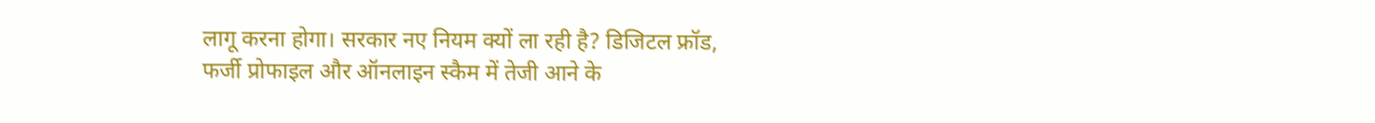लागू करना होगा। सरकार नए नियम क्यों ला रही है? डिजिटल फ्रॉड, फर्जी प्रोफाइल और ऑनलाइन स्कैम में तेजी आने के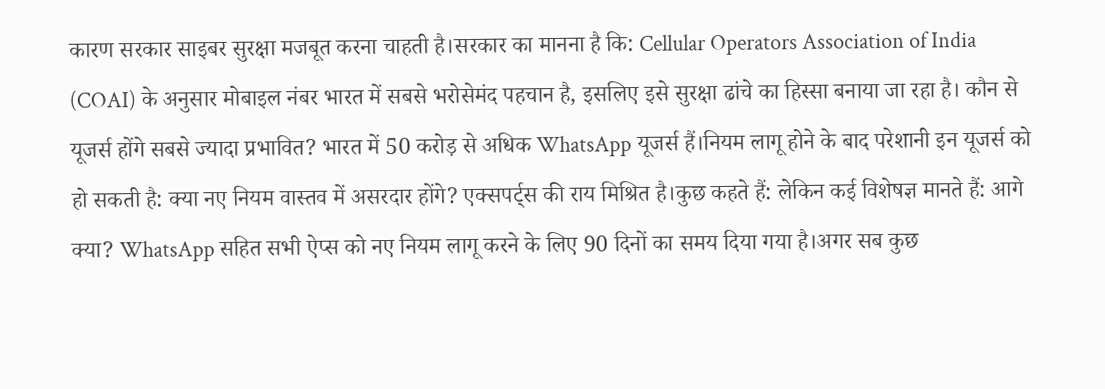कारण सरकार साइबर सुरक्षा मजबूत करना चाहती है।सरकार का मानना है कि: Cellular Operators Association of India (COAI) के अनुसार मोबाइल नंबर भारत में सबसे भरोसेमंद पहचान है, इसलिए इसे सुरक्षा ढांचे का हिस्सा बनाया जा रहा है। कौन से यूजर्स होंगे सबसे ज्यादा प्रभावित? भारत में 50 करोड़ से अधिक WhatsApp यूजर्स हैं।नियम लागू होने के बाद परेशानी इन यूजर्स को हो सकती है: क्या नए नियम वास्तव में असरदार होंगे? एक्सपर्ट्स की राय मिश्रित है।कुछ कहते हैं: लेकिन कई विशेषज्ञ मानते हैं: आगे क्या? WhatsApp सहित सभी ऐप्स को नए नियम लागू करने के लिए 90 दिनों का समय दिया गया है।अगर सब कुछ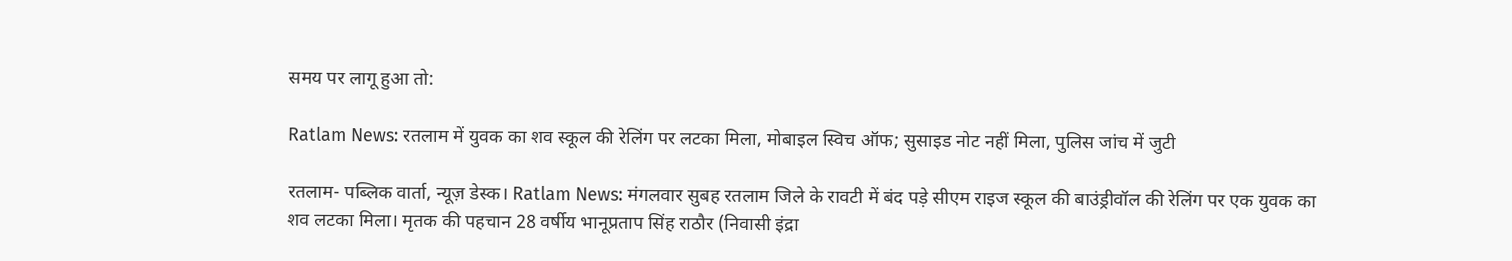समय पर लागू हुआ तो:

Ratlam News: रतलाम में युवक का शव स्कूल की रेलिंग पर लटका मिला, मोबाइल स्विच ऑफ; सुसाइड नोट नहीं मिला, पुलिस जांच में जुटी

रतलाम- पब्लिक वार्ता, न्यूज़ डेस्क। Ratlam News: मंगलवार सुबह रतलाम जिले के रावटी में बंद पड़े सीएम राइज स्कूल की बाउंड्रीवॉल की रेलिंग पर एक युवक का शव लटका मिला। मृतक की पहचान 28 वर्षीय भानूप्रताप सिंह राठौर (निवासी इंद्रा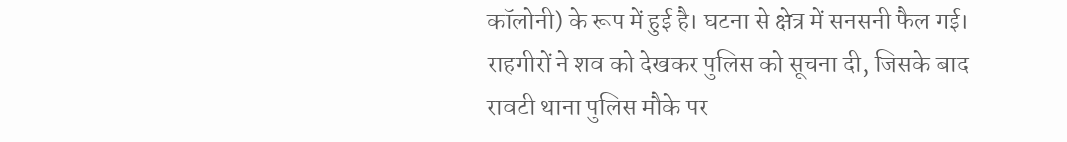कॉलोनी) के रूप में हुई है। घटना से क्षेत्र में सनसनी फैल गई। राहगीरों ने शव को देखकर पुलिस को सूचना दी, जिसके बाद रावटी थाना पुलिस मौके पर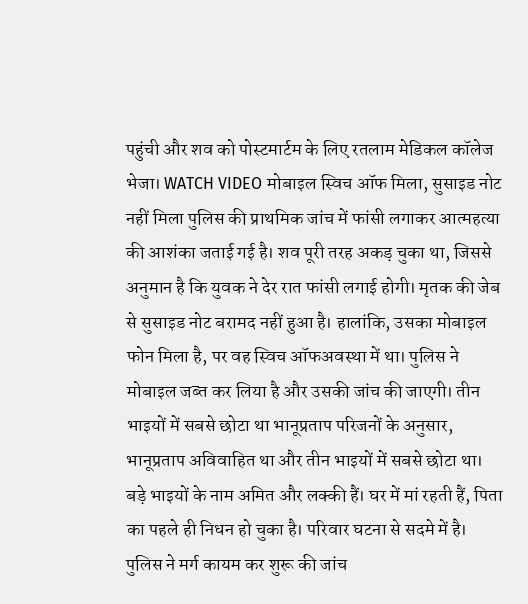पहुंची और शव को पोस्टमार्टम के लिए रतलाम मेडिकल कॉलेज भेजा। WATCH VIDEO मोबाइल स्विच ऑफ मिला, सुसाइड नोट नहीं मिला पुलिस की प्राथमिक जांच में फांसी लगाकर आत्महत्या की आशंका जताई गई है। शव पूरी तरह अकड़ चुका था, जिससे अनुमान है कि युवक ने देर रात फांसी लगाई होगी। मृतक की जेब से सुसाइड नोट बरामद नहीं हुआ है। हालांकि, उसका मोबाइल फोन मिला है, पर वह स्विच ऑफअवस्था में था। पुलिस ने मोबाइल जब्त कर लिया है और उसकी जांच की जाएगी। तीन भाइयों में सबसे छोटा था भानूप्रताप परिजनों के अनुसार, भानूप्रताप अविवाहित था और तीन भाइयों में सबसे छोटा था। बड़े भाइयों के नाम अमित और लक्की हैं। घर में मां रहती हैं, पिता का पहले ही निधन हो चुका है। परिवार घटना से सदमे में है। पुलिस ने मर्ग कायम कर शुरू की जांच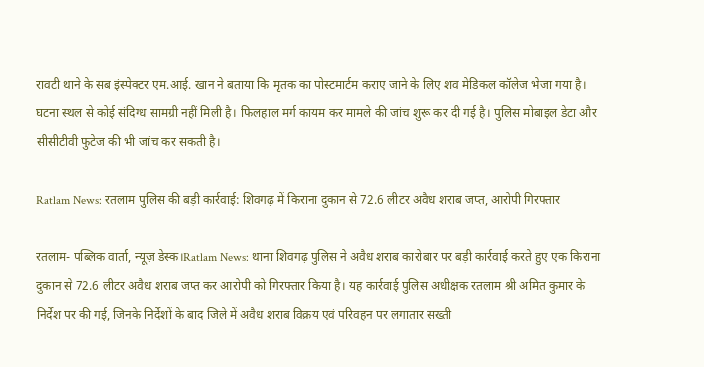रावटी थाने के सब इंस्पेक्टर एम.आई. खान ने बताया कि मृतक का पोस्टमार्टम कराए जाने के लिए शव मेडिकल कॉलेज भेजा गया है। घटना स्थल से कोई संदिग्ध सामग्री नहीं मिली है। फिलहाल मर्ग कायम कर मामले की जांच शुरू कर दी गई है। पुलिस मोबाइल डेटा और सीसीटीवी फुटेज की भी जांच कर सकती है।

Ratlam News: रतलाम पुलिस की बड़ी कार्रवाई: शिवगढ़ में किराना दुकान से 72.6 लीटर अवैध शराब जप्त, आरोपी गिरफ्तार

रतलाम- पब्लिक वार्ता, न्यूज़ डेस्क।Ratlam News: थाना शिवगढ़ पुलिस ने अवैध शराब कारोबार पर बड़ी कार्रवाई करते हुए एक किराना दुकान से 72.6 लीटर अवैध शराब जप्त कर आरोपी को गिरफ्तार किया है। यह कार्रवाई पुलिस अधीक्षक रतलाम श्री अमित कुमार के निर्देश पर की गई, जिनके निर्देशों के बाद जिले में अवैध शराब विक्रय एवं परिवहन पर लगातार सख्ती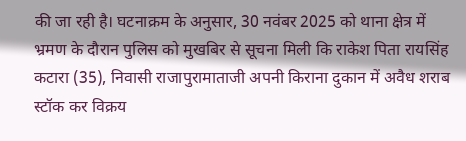की जा रही है। घटनाक्रम के अनुसार, 30 नवंबर 2025 को थाना क्षेत्र में भ्रमण के दौरान पुलिस को मुखबिर से सूचना मिली कि राकेश पिता रायसिंह कटारा (35), निवासी राजापुरामाताजी अपनी किराना दुकान में अवैध शराब स्टॉक कर विक्रय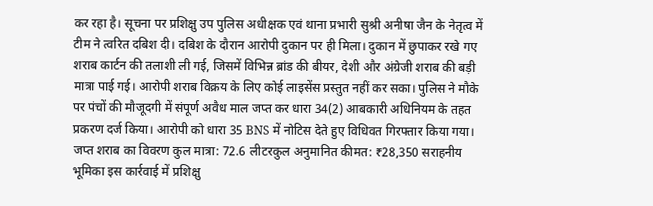कर रहा है। सूचना पर प्रशिक्षु उप पुलिस अधीक्षक एवं थाना प्रभारी सुश्री अनीषा जैन के नेतृत्व में टीम ने त्वरित दबिश दी। दबिश के दौरान आरोपी दुकान पर ही मिला। दुकान में छुपाकर रखे गए शराब कार्टन की तलाशी ली गई, जिसमें विभिन्न ब्रांड की बीयर, देशी और अंग्रेजी शराब की बड़ी मात्रा पाई गई। आरोपी शराब विक्रय के लिए कोई लाइसेंस प्रस्तुत नहीं कर सका। पुलिस ने मौके पर पंचों की मौजूदगी में संपूर्ण अवैध माल जप्त कर धारा 34(2) आबकारी अधिनियम के तहत प्रकरण दर्ज किया। आरोपी को धारा 35 BNS में नोटिस देते हुए विधिवत गिरफ्तार किया गया। जप्त शराब का विवरण कुल मात्रा: 72.6 लीटरकुल अनुमानित कीमत: ₹28,350 सराहनीय भूमिका इस कार्रवाई में प्रशिक्षु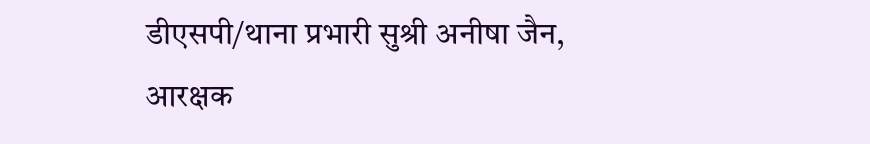डीएसपी/थाना प्रभारी सुश्री अनीषा जैन, आरक्षक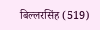बिल्लरसिंह (519)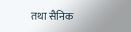तथा सैनिक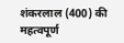शंकरलाल (400) की महत्वपूर्ण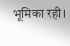भूमिका रही।